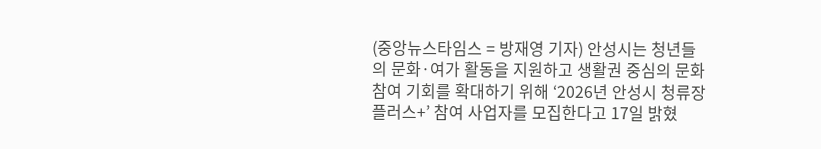(중앙뉴스타임스 = 방재영 기자) 안성시는 청년들의 문화·여가 활동을 지원하고 생활권 중심의 문화 참여 기회를 확대하기 위해 ‘2026년 안성시 청류장 플러스+’ 참여 사업자를 모집한다고 17일 밝혔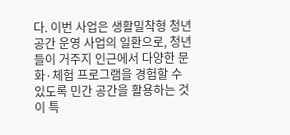다. 이번 사업은 생활밀착형 청년 공간 운영 사업의 일환으로, 청년들이 거주지 인근에서 다양한 문화·체험 프로그램을 경험할 수 있도록 민간 공간을 활용하는 것이 특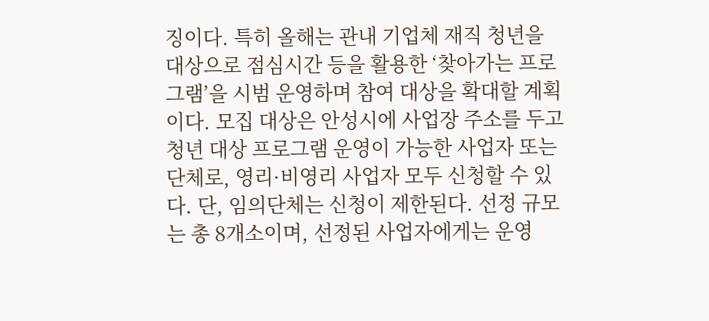징이다. 특히 올해는 관내 기업체 재직 청년을 대상으로 점심시간 등을 활용한 ‘찾아가는 프로그램’을 시범 운영하며 참여 대상을 확대할 계획이다. 모집 대상은 안성시에 사업장 주소를 두고 청년 대상 프로그램 운영이 가능한 사업자 또는 단체로, 영리·비영리 사업자 모두 신청할 수 있다. 단, 임의단체는 신청이 제한된다. 선정 규모는 총 8개소이며, 선정된 사업자에게는 운영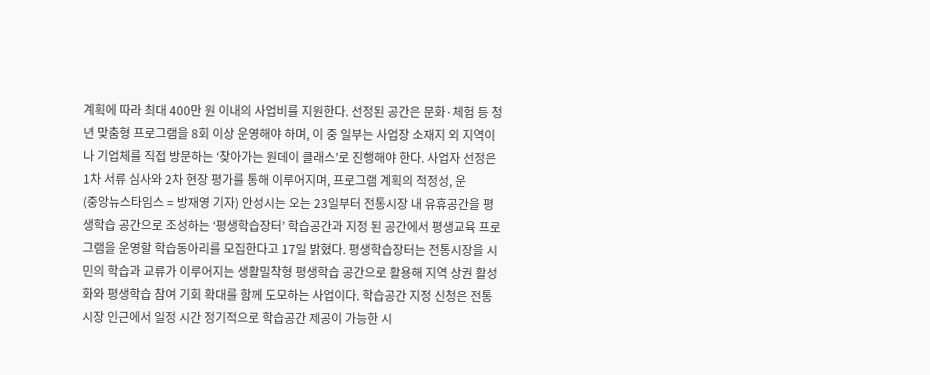계획에 따라 최대 400만 원 이내의 사업비를 지원한다. 선정된 공간은 문화·체험 등 청년 맞춤형 프로그램을 8회 이상 운영해야 하며, 이 중 일부는 사업장 소재지 외 지역이나 기업체를 직접 방문하는 ‘찾아가는 원데이 클래스’로 진행해야 한다. 사업자 선정은 1차 서류 심사와 2차 현장 평가를 통해 이루어지며, 프로그램 계획의 적정성, 운
(중앙뉴스타임스 = 방재영 기자) 안성시는 오는 23일부터 전통시장 내 유휴공간을 평생학습 공간으로 조성하는 ‘평생학습장터’ 학습공간과 지정 된 공간에서 평생교육 프로그램을 운영할 학습동아리를 모집한다고 17일 밝혔다. 평생학습장터는 전통시장을 시민의 학습과 교류가 이루어지는 생활밀착형 평생학습 공간으로 활용해 지역 상권 활성화와 평생학습 참여 기회 확대를 함께 도모하는 사업이다. 학습공간 지정 신청은 전통시장 인근에서 일정 시간 정기적으로 학습공간 제공이 가능한 시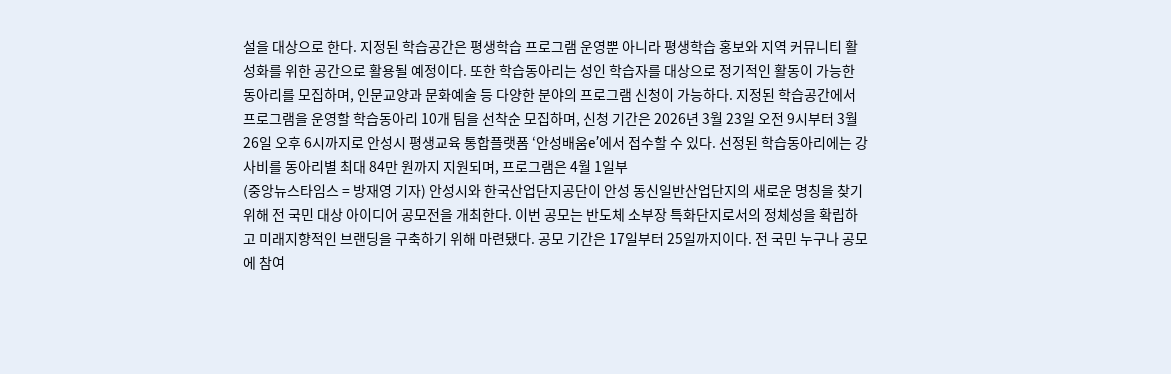설을 대상으로 한다. 지정된 학습공간은 평생학습 프로그램 운영뿐 아니라 평생학습 홍보와 지역 커뮤니티 활성화를 위한 공간으로 활용될 예정이다. 또한 학습동아리는 성인 학습자를 대상으로 정기적인 활동이 가능한 동아리를 모집하며, 인문교양과 문화예술 등 다양한 분야의 프로그램 신청이 가능하다. 지정된 학습공간에서 프로그램을 운영할 학습동아리 10개 팀을 선착순 모집하며, 신청 기간은 2026년 3월 23일 오전 9시부터 3월 26일 오후 6시까지로 안성시 평생교육 통합플랫폼 ‘안성배움e’에서 접수할 수 있다. 선정된 학습동아리에는 강사비를 동아리별 최대 84만 원까지 지원되며, 프로그램은 4월 1일부
(중앙뉴스타임스 = 방재영 기자) 안성시와 한국산업단지공단이 안성 동신일반산업단지의 새로운 명칭을 찾기 위해 전 국민 대상 아이디어 공모전을 개최한다. 이번 공모는 반도체 소부장 특화단지로서의 정체성을 확립하고 미래지향적인 브랜딩을 구축하기 위해 마련됐다. 공모 기간은 17일부터 25일까지이다. 전 국민 누구나 공모에 참여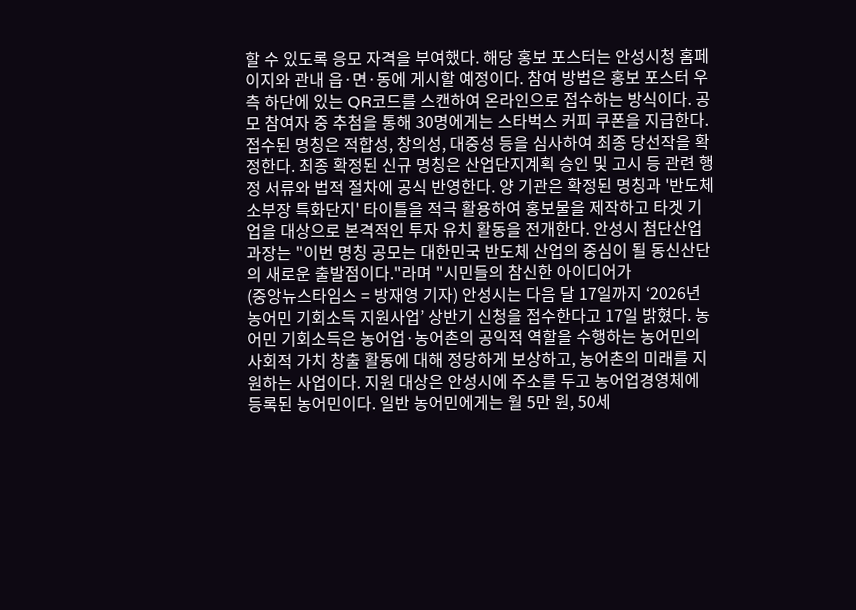할 수 있도록 응모 자격을 부여했다. 해당 홍보 포스터는 안성시청 홈페이지와 관내 읍·면·동에 게시할 예정이다. 참여 방법은 홍보 포스터 우측 하단에 있는 QR코드를 스캔하여 온라인으로 접수하는 방식이다. 공모 참여자 중 추첨을 통해 30명에게는 스타벅스 커피 쿠폰을 지급한다. 접수된 명칭은 적합성, 창의성, 대중성 등을 심사하여 최종 당선작을 확정한다. 최종 확정된 신규 명칭은 산업단지계획 승인 및 고시 등 관련 행정 서류와 법적 절차에 공식 반영한다. 양 기관은 확정된 명칭과 '반도체 소부장 특화단지' 타이틀을 적극 활용하여 홍보물을 제작하고 타겟 기업을 대상으로 본격적인 투자 유치 활동을 전개한다. 안성시 첨단산업과장는 "이번 명칭 공모는 대한민국 반도체 산업의 중심이 될 동신산단의 새로운 출발점이다."라며 "시민들의 참신한 아이디어가
(중앙뉴스타임스 = 방재영 기자) 안성시는 다음 달 17일까지 ‘2026년 농어민 기회소득 지원사업’ 상반기 신청을 접수한다고 17일 밝혔다. 농어민 기회소득은 농어업·농어촌의 공익적 역할을 수행하는 농어민의 사회적 가치 창출 활동에 대해 정당하게 보상하고, 농어촌의 미래를 지원하는 사업이다. 지원 대상은 안성시에 주소를 두고 농어업경영체에 등록된 농어민이다. 일반 농어민에게는 월 5만 원, 50세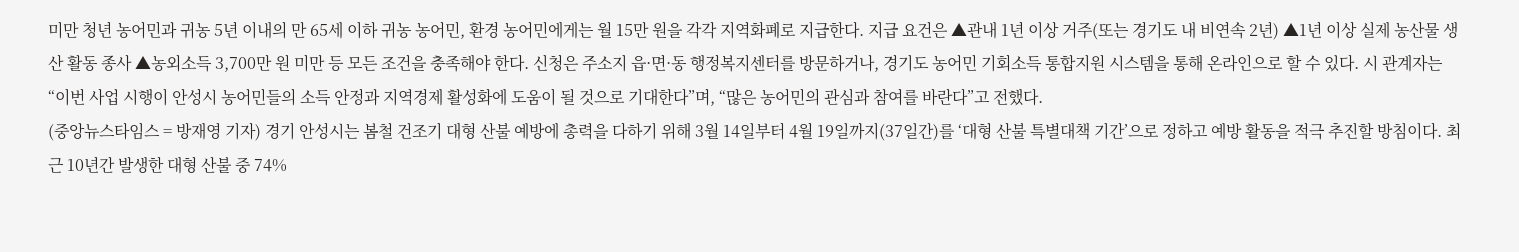미만 청년 농어민과 귀농 5년 이내의 만 65세 이하 귀농 농어민, 환경 농어민에게는 월 15만 원을 각각 지역화폐로 지급한다. 지급 요건은 ▲관내 1년 이상 거주(또는 경기도 내 비연속 2년) ▲1년 이상 실제 농산물 생산 활동 종사 ▲농외소득 3,700만 원 미만 등 모든 조건을 충족해야 한다. 신청은 주소지 읍·면·동 행정복지센터를 방문하거나, 경기도 농어민 기회소득 통합지원 시스템을 통해 온라인으로 할 수 있다. 시 관계자는 “이번 사업 시행이 안성시 농어민들의 소득 안정과 지역경제 활성화에 도움이 될 것으로 기대한다”며, “많은 농어민의 관심과 참여를 바란다”고 전했다.
(중앙뉴스타임스 = 방재영 기자) 경기 안성시는 봄철 건조기 대형 산불 예방에 총력을 다하기 위해 3월 14일부터 4월 19일까지(37일간)를 ‘대형 산불 특별대책 기간’으로 정하고 예방 활동을 적극 추진할 방침이다. 최근 10년간 발생한 대형 산불 중 74%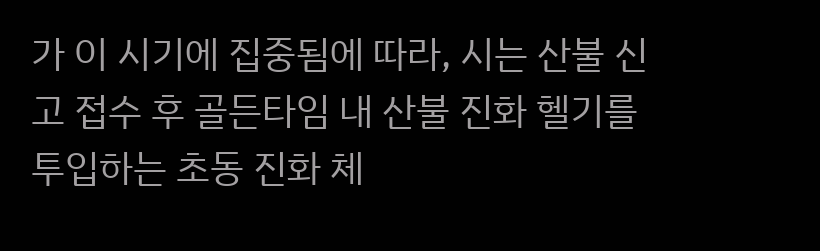가 이 시기에 집중됨에 따라, 시는 산불 신고 접수 후 골든타임 내 산불 진화 헬기를 투입하는 초동 진화 체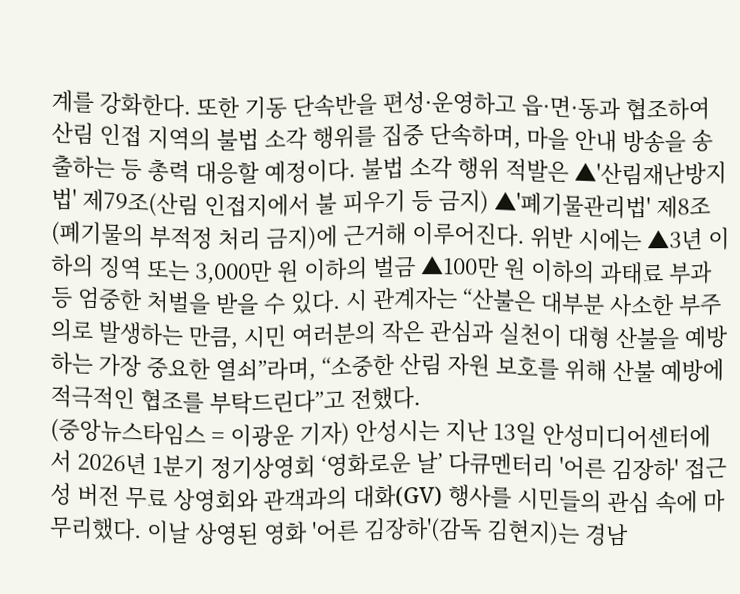계를 강화한다. 또한 기동 단속반을 편성·운영하고 읍·면·동과 협조하여 산림 인접 지역의 불법 소각 행위를 집중 단속하며, 마을 안내 방송을 송출하는 등 총력 대응할 예정이다. 불법 소각 행위 적발은 ▲'산림재난방지법' 제79조(산림 인접지에서 불 피우기 등 금지) ▲'폐기물관리법' 제8조(폐기물의 부적정 처리 금지)에 근거해 이루어진다. 위반 시에는 ▲3년 이하의 징역 또는 3,000만 원 이하의 벌금 ▲100만 원 이하의 과태료 부과 등 엄중한 처벌을 받을 수 있다. 시 관계자는 “산불은 대부분 사소한 부주의로 발생하는 만큼, 시민 여러분의 작은 관심과 실천이 대형 산불을 예방하는 가장 중요한 열쇠”라며, “소중한 산림 자원 보호를 위해 산불 예방에 적극적인 협조를 부탁드린다”고 전했다.
(중앙뉴스타임스 = 이광운 기자) 안성시는 지난 13일 안성미디어센터에서 2026년 1분기 정기상영회 ‘영화로운 날’ 다큐멘터리 '어른 김장하' 접근성 버전 무료 상영회와 관객과의 대화(GV) 행사를 시민들의 관심 속에 마무리했다. 이날 상영된 영화 '어른 김장하'(감독 김현지)는 경남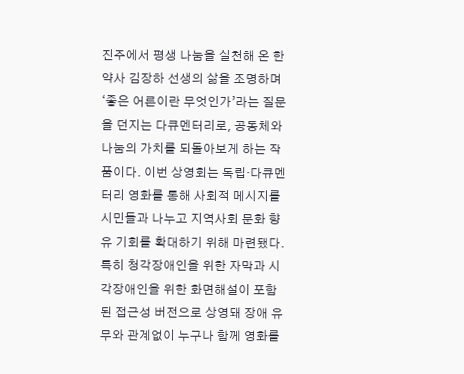진주에서 평생 나눔을 실천해 온 한약사 김장하 선생의 삶을 조명하며 ‘좋은 어른이란 무엇인가’라는 질문을 던지는 다큐멘터리로, 공동체와 나눔의 가치를 되돌아보게 하는 작품이다. 이번 상영회는 독립·다큐멘터리 영화를 통해 사회적 메시지를 시민들과 나누고 지역사회 문화 향유 기회를 확대하기 위해 마련됐다. 특히 청각장애인을 위한 자막과 시각장애인을 위한 화면해설이 포함된 접근성 버전으로 상영돼 장애 유무와 관계없이 누구나 함께 영화를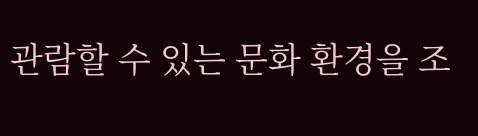관람할 수 있는 문화 환경을 조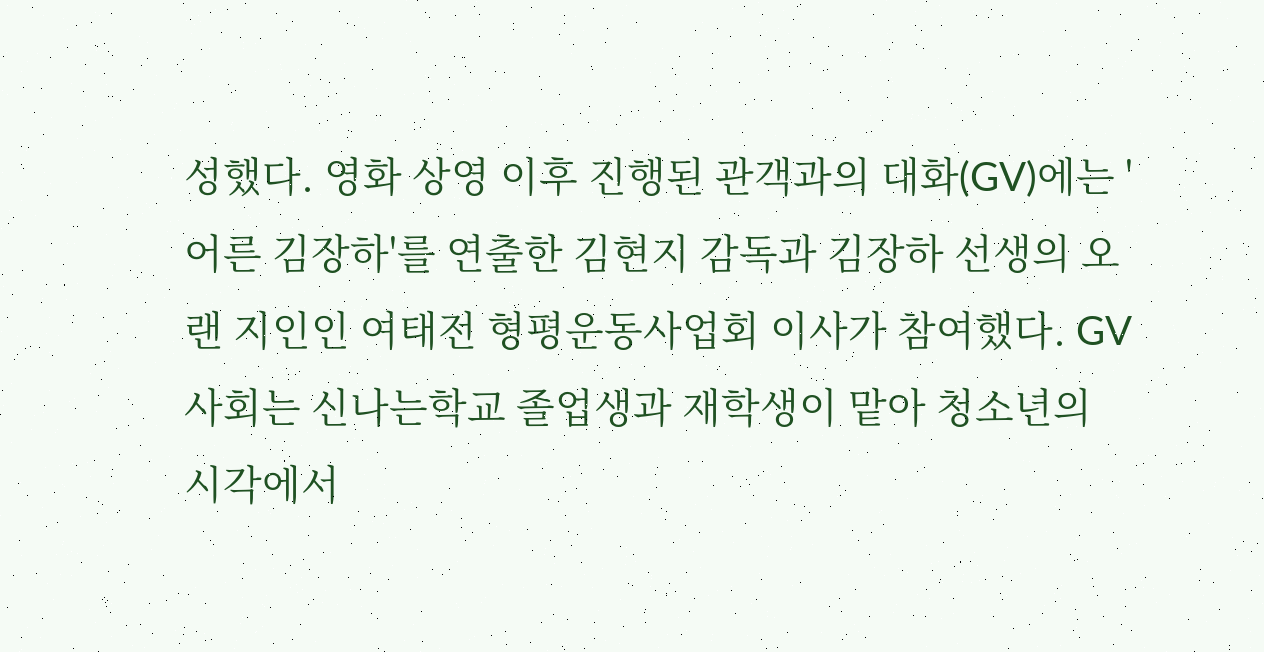성했다. 영화 상영 이후 진행된 관객과의 대화(GV)에는 '어른 김장하'를 연출한 김현지 감독과 김장하 선생의 오랜 지인인 여태전 형평운동사업회 이사가 참여했다. GV 사회는 신나는학교 졸업생과 재학생이 맡아 청소년의 시각에서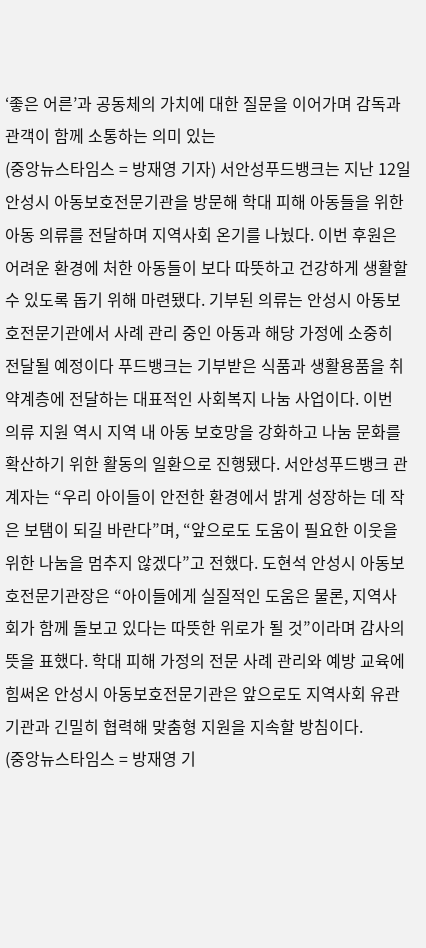‘좋은 어른’과 공동체의 가치에 대한 질문을 이어가며 감독과 관객이 함께 소통하는 의미 있는
(중앙뉴스타임스 = 방재영 기자) 서안성푸드뱅크는 지난 12일 안성시 아동보호전문기관을 방문해 학대 피해 아동들을 위한 아동 의류를 전달하며 지역사회 온기를 나눴다. 이번 후원은 어려운 환경에 처한 아동들이 보다 따뜻하고 건강하게 생활할 수 있도록 돕기 위해 마련됐다. 기부된 의류는 안성시 아동보호전문기관에서 사례 관리 중인 아동과 해당 가정에 소중히 전달될 예정이다 푸드뱅크는 기부받은 식품과 생활용품을 취약계층에 전달하는 대표적인 사회복지 나눔 사업이다. 이번 의류 지원 역시 지역 내 아동 보호망을 강화하고 나눔 문화를 확산하기 위한 활동의 일환으로 진행됐다. 서안성푸드뱅크 관계자는 “우리 아이들이 안전한 환경에서 밝게 성장하는 데 작은 보탬이 되길 바란다”며, “앞으로도 도움이 필요한 이웃을 위한 나눔을 멈추지 않겠다”고 전했다. 도현석 안성시 아동보호전문기관장은 “아이들에게 실질적인 도움은 물론, 지역사회가 함께 돌보고 있다는 따뜻한 위로가 될 것”이라며 감사의 뜻을 표했다. 학대 피해 가정의 전문 사례 관리와 예방 교육에 힘써온 안성시 아동보호전문기관은 앞으로도 지역사회 유관기관과 긴밀히 협력해 맞춤형 지원을 지속할 방침이다.
(중앙뉴스타임스 = 방재영 기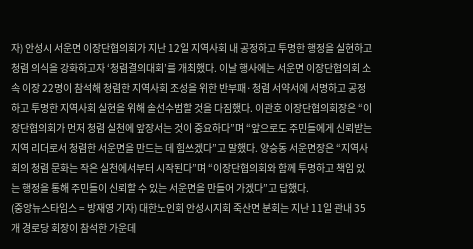자) 안성시 서운면 이장단협의회가 지난 12일 지역사회 내 공정하고 투명한 행정을 실현하고 청렴 의식을 강화하고자 ‘청렴결의대회’를 개최했다. 이날 행사에는 서운면 이장단협의회 소속 이장 22명이 참석해 청렴한 지역사회 조성을 위한 반부패·청렴 서약서에 서명하고 공정하고 투명한 지역사회 실현을 위해 솔선수범할 것을 다짐했다. 이관호 이장단협의회장은 “이장단협의회가 먼저 청렴 실천에 앞장서는 것이 중요하다”며 “앞으로도 주민들에게 신뢰받는 지역 리더로서 청렴한 서운면을 만드는 데 힘쓰겠다”고 말했다. 양승동 서운면장은 “지역사회의 청렴 문화는 작은 실천에서부터 시작된다”며 “이장단협의회와 함께 투명하고 책임 있는 행정을 통해 주민들이 신뢰할 수 있는 서운면을 만들어 가겠다”고 답했다.
(중앙뉴스타임스 = 방재영 기자) 대한노인회 안성시지회 죽산면 분회는 지난 11일 관내 35개 경로당 회장이 참석한 가운데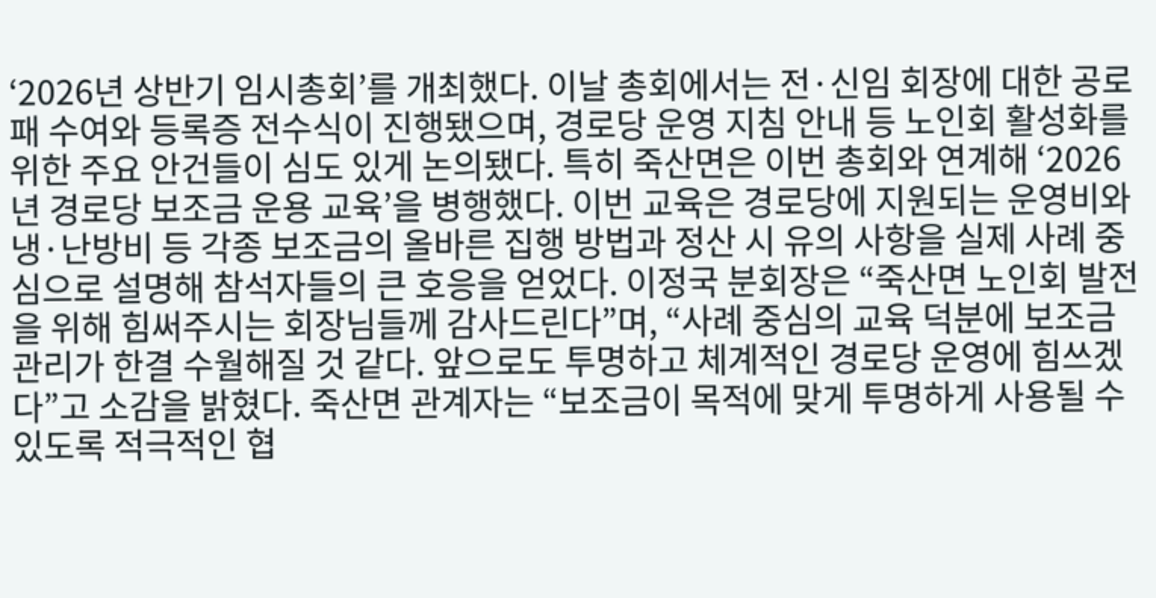‘2026년 상반기 임시총회’를 개최했다. 이날 총회에서는 전·신임 회장에 대한 공로패 수여와 등록증 전수식이 진행됐으며, 경로당 운영 지침 안내 등 노인회 활성화를 위한 주요 안건들이 심도 있게 논의됐다. 특히 죽산면은 이번 총회와 연계해 ‘2026년 경로당 보조금 운용 교육’을 병행했다. 이번 교육은 경로당에 지원되는 운영비와 냉·난방비 등 각종 보조금의 올바른 집행 방법과 정산 시 유의 사항을 실제 사례 중심으로 설명해 참석자들의 큰 호응을 얻었다. 이정국 분회장은 “죽산면 노인회 발전을 위해 힘써주시는 회장님들께 감사드린다”며, “사례 중심의 교육 덕분에 보조금 관리가 한결 수월해질 것 같다. 앞으로도 투명하고 체계적인 경로당 운영에 힘쓰겠다”고 소감을 밝혔다. 죽산면 관계자는 “보조금이 목적에 맞게 투명하게 사용될 수 있도록 적극적인 협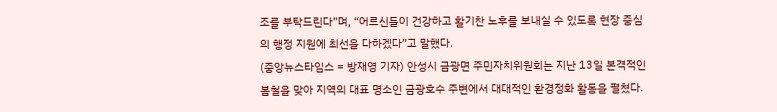조를 부탁드린다”며, “어르신들이 건강하고 활기찬 노후를 보내실 수 있도록 현장 중심의 행정 지원에 최선을 다하겠다”고 말했다.
(중앙뉴스타임스 = 방재영 기자) 안성시 금광면 주민자치위원회는 지난 13일 본격적인 봄철을 맞아 지역의 대표 명소인 금광호수 주변에서 대대적인 환경정화 활동을 펼쳤다.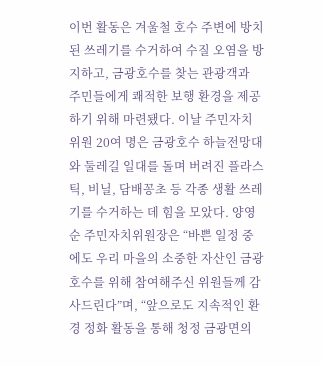이번 활동은 겨울철 호수 주변에 방치된 쓰레기를 수거하여 수질 오염을 방지하고, 금광호수를 찾는 관광객과 주민들에게 쾌적한 보행 환경을 제공하기 위해 마련됐다. 이날 주민자치위원 20여 명은 금광호수 하늘전망대와 둘레길 일대를 돌며 버려진 플라스틱, 비닐, 담배꽁초 등 각종 생활 쓰레기를 수거하는 데 힘을 모았다. 양영순 주민자치위원장은 “바쁜 일정 중에도 우리 마을의 소중한 자산인 금광호수를 위해 참여해주신 위원들께 감사드린다”며, “앞으로도 지속적인 환경 정화 활동을 통해 청정 금광면의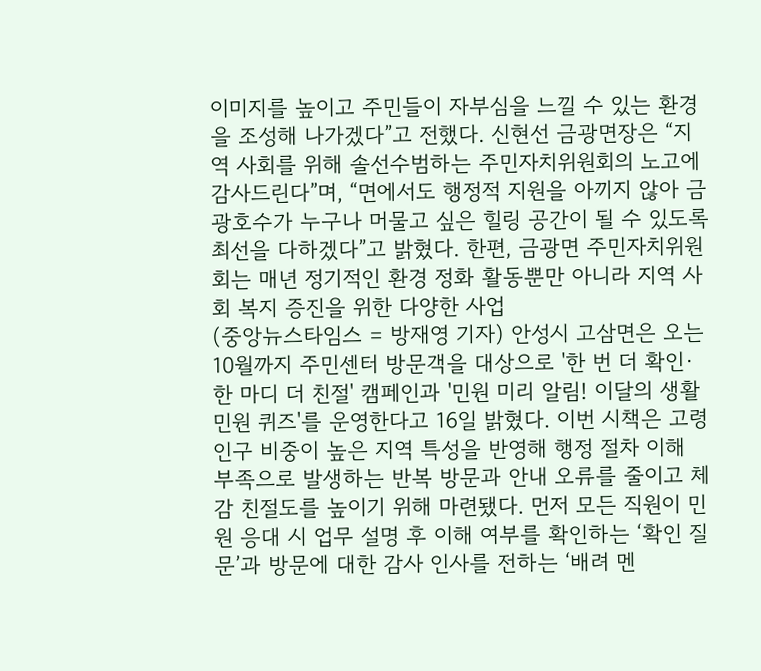이미지를 높이고 주민들이 자부심을 느낄 수 있는 환경을 조성해 나가겠다”고 전했다. 신현선 금광면장은 “지역 사회를 위해 솔선수범하는 주민자치위원회의 노고에 감사드린다”며, “면에서도 행정적 지원을 아끼지 않아 금광호수가 누구나 머물고 싶은 힐링 공간이 될 수 있도록 최선을 다하겠다”고 밝혔다. 한편, 금광면 주민자치위원회는 매년 정기적인 환경 정화 활동뿐만 아니라 지역 사회 복지 증진을 위한 다양한 사업
(중앙뉴스타임스 = 방재영 기자) 안성시 고삼면은 오는 10월까지 주민센터 방문객을 대상으로 '한 번 더 확인·한 마디 더 친절' 캠페인과 '민원 미리 알림! 이달의 생활 민원 퀴즈'를 운영한다고 16일 밝혔다. 이번 시책은 고령 인구 비중이 높은 지역 특성을 반영해 행정 절차 이해 부족으로 발생하는 반복 방문과 안내 오류를 줄이고 체감 친절도를 높이기 위해 마련됐다. 먼저 모든 직원이 민원 응대 시 업무 설명 후 이해 여부를 확인하는 ‘확인 질문’과 방문에 대한 감사 인사를 전하는 ‘배려 멘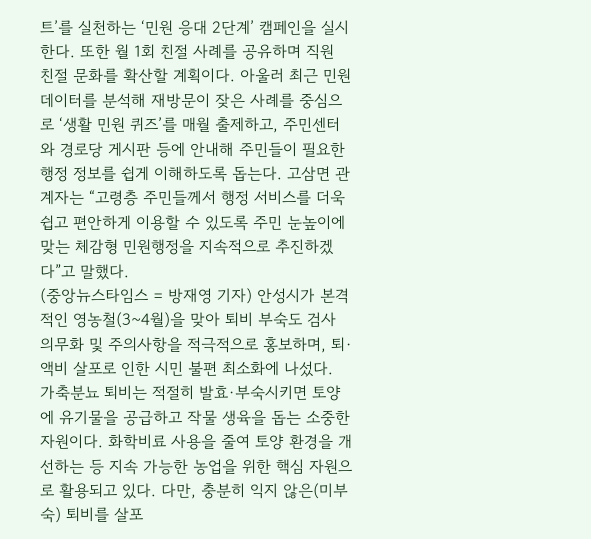트’를 실천하는 ‘민원 응대 2단계’ 캠페인을 실시한다. 또한 월 1회 친절 사례를 공유하며 직원 친절 문화를 확산할 계획이다. 아울러 최근 민원 데이터를 분석해 재방문이 잦은 사례를 중심으로 ‘생활 민원 퀴즈’를 매월 출제하고, 주민센터와 경로당 게시판 등에 안내해 주민들이 필요한 행정 정보를 쉽게 이해하도록 돕는다. 고삼면 관계자는 “고령층 주민들께서 행정 서비스를 더욱 쉽고 편안하게 이용할 수 있도록 주민 눈높이에 맞는 체감형 민원행정을 지속적으로 추진하겠다”고 말했다.
(중앙뉴스타임스 = 방재영 기자) 안성시가 본격적인 영농철(3~4월)을 맞아 퇴비 부숙도 검사 의무화 및 주의사항을 적극적으로 홍보하며, 퇴·액비 살포로 인한 시민 불편 최소화에 나섰다. 가축분뇨 퇴비는 적절히 발효·부숙시키면 토양에 유기물을 공급하고 작물 생육을 돕는 소중한 자원이다. 화학비료 사용을 줄여 토양 환경을 개선하는 등 지속 가능한 농업을 위한 핵심 자원으로 활용되고 있다. 다만, 충분히 익지 않은(미부숙) 퇴비를 살포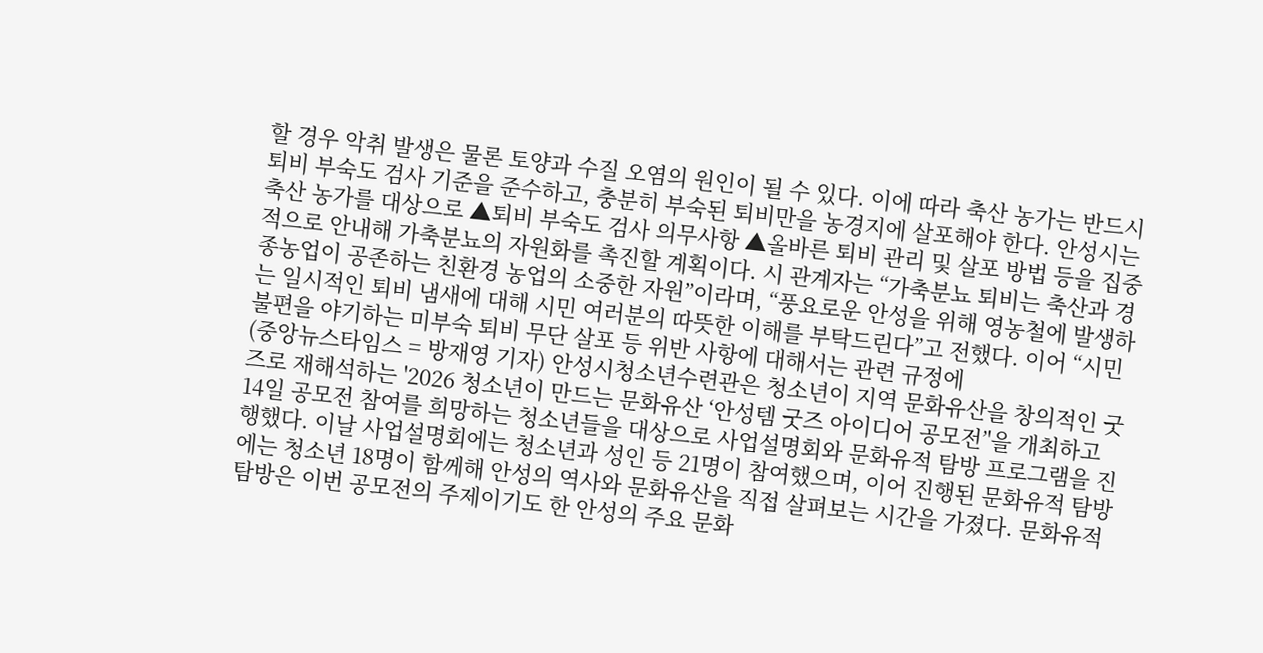할 경우 악취 발생은 물론 토양과 수질 오염의 원인이 될 수 있다. 이에 따라 축산 농가는 반드시 퇴비 부숙도 검사 기준을 준수하고, 충분히 부숙된 퇴비만을 농경지에 살포해야 한다. 안성시는 축산 농가를 대상으로 ▲퇴비 부숙도 검사 의무사항 ▲올바른 퇴비 관리 및 살포 방법 등을 집중적으로 안내해 가축분뇨의 자원화를 촉진할 계획이다. 시 관계자는 “가축분뇨 퇴비는 축산과 경종농업이 공존하는 친환경 농업의 소중한 자원”이라며, “풍요로운 안성을 위해 영농철에 발생하는 일시적인 퇴비 냄새에 대해 시민 여러분의 따뜻한 이해를 부탁드린다”고 전했다. 이어 “시민 불편을 야기하는 미부숙 퇴비 무단 살포 등 위반 사항에 대해서는 관련 규정에
(중앙뉴스타임스 = 방재영 기자) 안성시청소년수련관은 청소년이 지역 문화유산을 창의적인 굿즈로 재해석하는 '2026 청소년이 만드는 문화유산 ‘안성템 굿즈 아이디어 공모전’'을 개최하고 14일 공모전 참여를 희망하는 청소년들을 대상으로 사업설명회와 문화유적 탐방 프로그램을 진행했다. 이날 사업설명회에는 청소년과 성인 등 21명이 참여했으며, 이어 진행된 문화유적 탐방에는 청소년 18명이 함께해 안성의 역사와 문화유산을 직접 살펴보는 시간을 가졌다. 문화유적 탐방은 이번 공모전의 주제이기도 한 안성의 주요 문화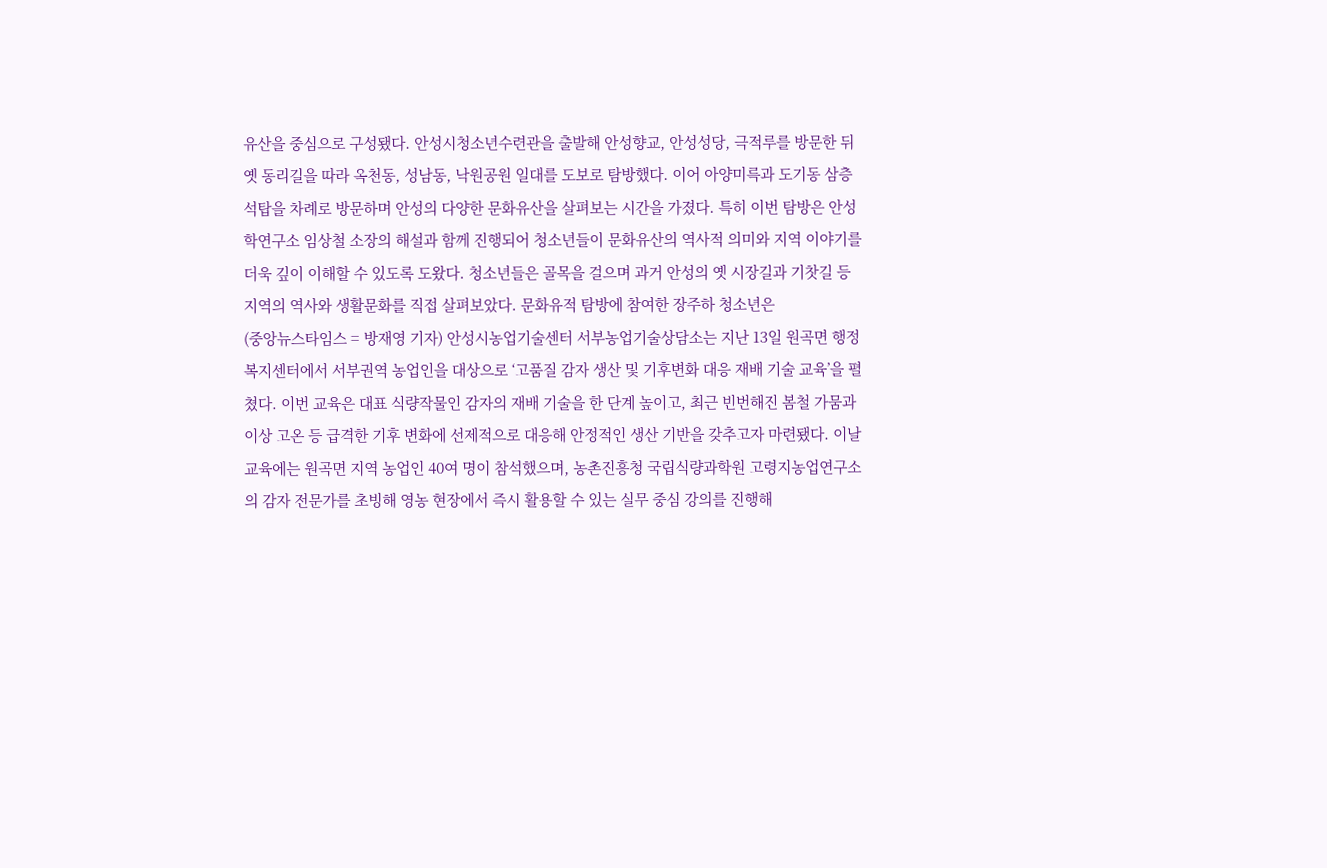유산을 중심으로 구성됐다. 안성시청소년수련관을 출발해 안성향교, 안성성당, 극적루를 방문한 뒤 옛 동리길을 따라 옥천동, 성남동, 낙원공원 일대를 도보로 탐방했다. 이어 아양미륵과 도기동 삼층석탑을 차례로 방문하며 안성의 다양한 문화유산을 살펴보는 시간을 가졌다. 특히 이번 탐방은 안성학연구소 임상철 소장의 해설과 함께 진행되어 청소년들이 문화유산의 역사적 의미와 지역 이야기를 더욱 깊이 이해할 수 있도록 도왔다. 청소년들은 골목을 걸으며 과거 안성의 옛 시장길과 기찻길 등 지역의 역사와 생활문화를 직접 살펴보았다. 문화유적 탐방에 참여한 장주하 청소년은
(중앙뉴스타임스 = 방재영 기자) 안성시농업기술센터 서부농업기술상담소는 지난 13일 원곡면 행정복지센터에서 서부권역 농업인을 대상으로 ‘고품질 감자 생산 및 기후변화 대응 재배 기술 교육’을 펼쳤다. 이번 교육은 대표 식량작물인 감자의 재배 기술을 한 단계 높이고, 최근 빈번해진 봄철 가뭄과 이상 고온 등 급격한 기후 변화에 선제적으로 대응해 안정적인 생산 기반을 갖추고자 마련됐다. 이날 교육에는 원곡면 지역 농업인 40여 명이 참석했으며, 농촌진흥청 국립식량과학원 고령지농업연구소의 감자 전문가를 초빙해 영농 현장에서 즉시 활용할 수 있는 실무 중심 강의를 진행해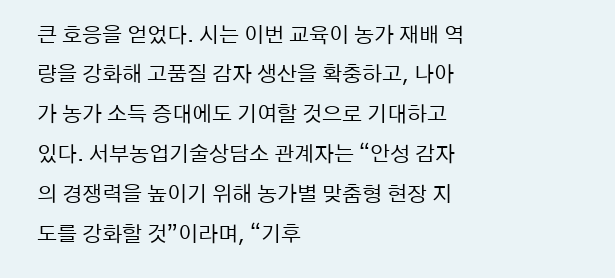큰 호응을 얻었다. 시는 이번 교육이 농가 재배 역량을 강화해 고품질 감자 생산을 확충하고, 나아가 농가 소득 증대에도 기여할 것으로 기대하고 있다. 서부농업기술상담소 관계자는 “안성 감자의 경쟁력을 높이기 위해 농가별 맞춤형 현장 지도를 강화할 것”이라며, “기후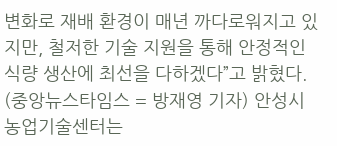변화로 재배 환경이 매년 까다로워지고 있지만, 철저한 기술 지원을 통해 안정적인 식량 생산에 최선을 다하겠다”고 밝혔다.
(중앙뉴스타임스 = 방재영 기자) 안성시농업기술센터는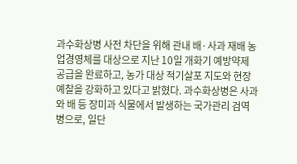과수화상병 사전 차단을 위해 관내 배·사과 재배 농업경영체를 대상으로 지난 10일 개화기 예방약제 공급을 완료하고, 농가 대상 적기살포 지도와 현장 예찰을 강화하고 있다고 밝혔다. 과수화상병은 사과와 배 등 장미과 식물에서 발생하는 국가관리 검역병으로, 일단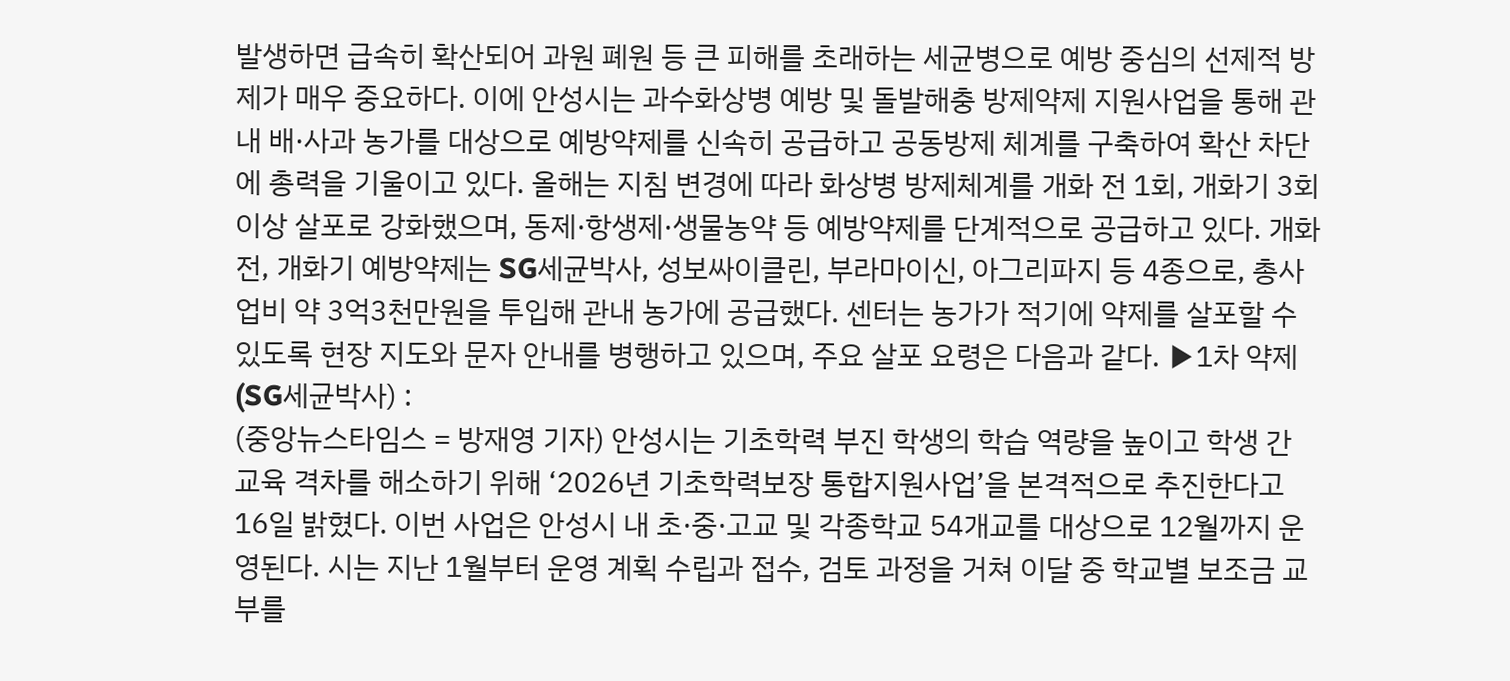발생하면 급속히 확산되어 과원 폐원 등 큰 피해를 초래하는 세균병으로 예방 중심의 선제적 방제가 매우 중요하다. 이에 안성시는 과수화상병 예방 및 돌발해충 방제약제 지원사업을 통해 관내 배·사과 농가를 대상으로 예방약제를 신속히 공급하고 공동방제 체계를 구축하여 확산 차단에 총력을 기울이고 있다. 올해는 지침 변경에 따라 화상병 방제체계를 개화 전 1회, 개화기 3회 이상 살포로 강화했으며, 동제·항생제·생물농약 등 예방약제를 단계적으로 공급하고 있다. 개화 전, 개화기 예방약제는 SG세균박사, 성보싸이클린, 부라마이신, 아그리파지 등 4종으로, 총사업비 약 3억3천만원을 투입해 관내 농가에 공급했다. 센터는 농가가 적기에 약제를 살포할 수 있도록 현장 지도와 문자 안내를 병행하고 있으며, 주요 살포 요령은 다음과 같다. ▶1차 약제(SG세균박사) :
(중앙뉴스타임스 = 방재영 기자) 안성시는 기초학력 부진 학생의 학습 역량을 높이고 학생 간 교육 격차를 해소하기 위해 ‘2026년 기초학력보장 통합지원사업’을 본격적으로 추진한다고 16일 밝혔다. 이번 사업은 안성시 내 초·중·고교 및 각종학교 54개교를 대상으로 12월까지 운영된다. 시는 지난 1월부터 운영 계획 수립과 접수, 검토 과정을 거쳐 이달 중 학교별 보조금 교부를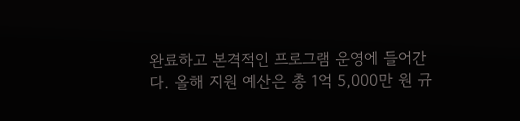완료하고 본격적인 프로그램 운영에 들어간다. 올해 지원 예산은 총 1억 5,000만 원 규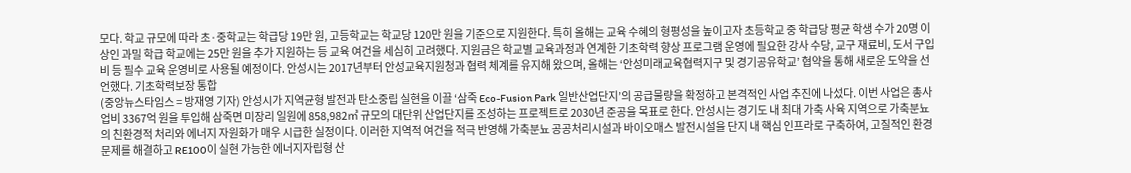모다. 학교 규모에 따라 초·중학교는 학급당 19만 원, 고등학교는 학교당 120만 원을 기준으로 지원한다. 특히 올해는 교육 수혜의 형평성을 높이고자 초등학교 중 학급당 평균 학생 수가 20명 이상인 과밀 학급 학교에는 25만 원을 추가 지원하는 등 교육 여건을 세심히 고려했다. 지원금은 학교별 교육과정과 연계한 기초학력 향상 프로그램 운영에 필요한 강사 수당, 교구 재료비, 도서 구입비 등 필수 교육 운영비로 사용될 예정이다. 안성시는 2017년부터 안성교육지원청과 협력 체계를 유지해 왔으며, 올해는 ‘안성미래교육협력지구 및 경기공유학교’ 협약을 통해 새로운 도약을 선언했다. 기초학력보장 통합
(중앙뉴스타임스 = 방재영 기자) 안성시가 지역균형 발전과 탄소중립 실현을 이끌 ‘삼죽 Eco-Fusion Park 일반산업단지’의 공급물량을 확정하고 본격적인 사업 추진에 나섰다. 이번 사업은 총사업비 3367억 원을 투입해 삼죽면 미장리 일원에 858,982㎡ 규모의 대단위 산업단지를 조성하는 프로젝트로 2030년 준공을 목표로 한다. 안성시는 경기도 내 최대 가축 사육 지역으로 가축분뇨의 친환경적 처리와 에너지 자원화가 매우 시급한 실정이다. 이러한 지역적 여건을 적극 반영해 가축분뇨 공공처리시설과 바이오매스 발전시설을 단지 내 핵심 인프라로 구축하여, 고질적인 환경 문제를 해결하고 RE100이 실현 가능한 에너지자립형 산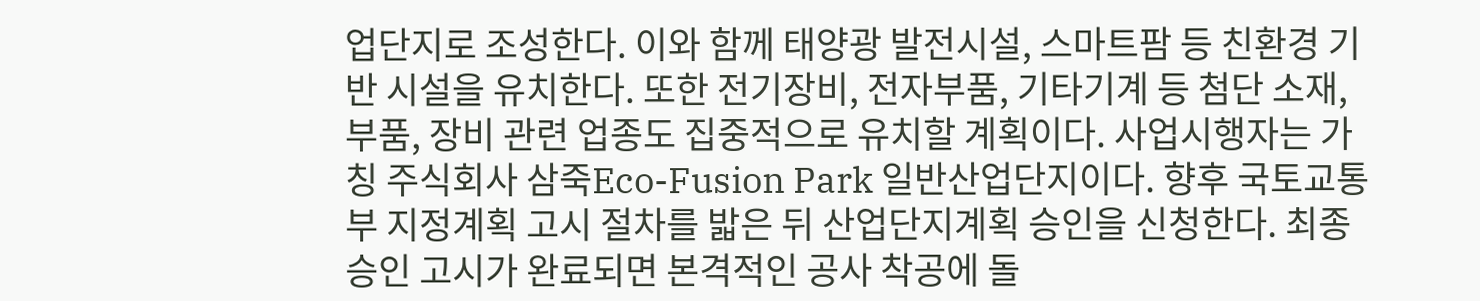업단지로 조성한다. 이와 함께 태양광 발전시설, 스마트팜 등 친환경 기반 시설을 유치한다. 또한 전기장비, 전자부품, 기타기계 등 첨단 소재, 부품, 장비 관련 업종도 집중적으로 유치할 계획이다. 사업시행자는 가칭 주식회사 삼죽Eco-Fusion Park 일반산업단지이다. 향후 국토교통부 지정계획 고시 절차를 밟은 뒤 산업단지계획 승인을 신청한다. 최종 승인 고시가 완료되면 본격적인 공사 착공에 돌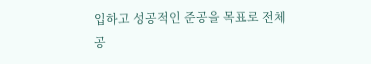입하고 성공적인 준공을 목표로 전체 공